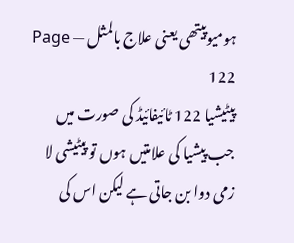ہومیوپیتھی یعنی علاج بالمثل — Page 122
پیٹیشیا 122 ٹائیفائیڈ کی صورت میں جب پیشیا کی علامتیں ہوں تو پیٹیشی لا زمی دوا بن جاتی ہے لیکن اس کی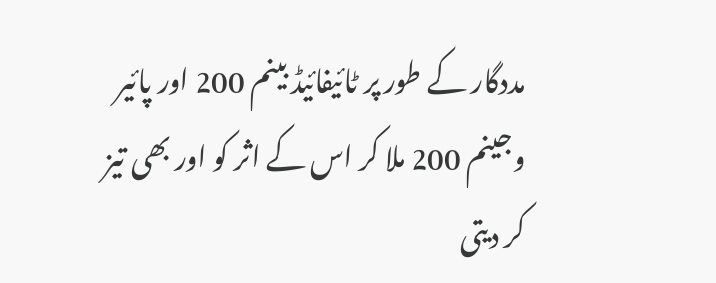مددگار کے طور پر ٹائیفائیڈ بینم 200 اور پائیر وجینم 200 ملا کر اس کے اثر کو اور بھی تیز کر دیتی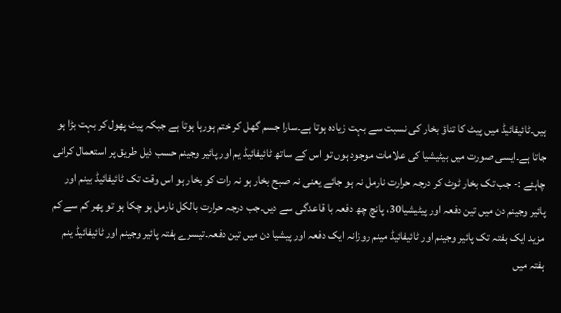ہیں۔ٹائیفائیڈ میں پیٹ کا تناؤ بخار کی نسبت سے بہت زیادہ ہوتا ہے۔سارا جسم گھل کر ختم ہورہا ہوتا ہے جبکہ پیٹ پھول کر بہت بڑا ہو جاتا ہے۔ایسی صورت میں بیٹیشیا کی علامات موجود ہوں تو اس کے ساتھ ٹائیفائیڈ یم اور پائیر وجینم حسب ذیل طریق پر استعمال کرانی چاہئے :- جب تک بخار ٹوٹ کر درجہ حرارت نارمل نہ ہو جائے یعنی نہ صبح بخار ہو نہ رات کو بخار ہو اس وقت تک ٹائیفائیڈ بینم اور پائیر وجینم دن میں تین دفعہ اور پیٹیشیا30، پانچ چھ دفعہ با قاعدگی سے دیں۔جب درجہ حرارت بالکل نارمل ہو چکا ہو تو پھر کم سے کم مزید ایک ہفتہ تک پائیر وجینم اور ٹائیفائیڈ مینم روزانہ ایک دفعہ اور پیشیا دن میں تین دفعہ۔تیسرے ہفتہ پائیر وجینم اور ٹائیفائیڈ ینم ہفتہ میں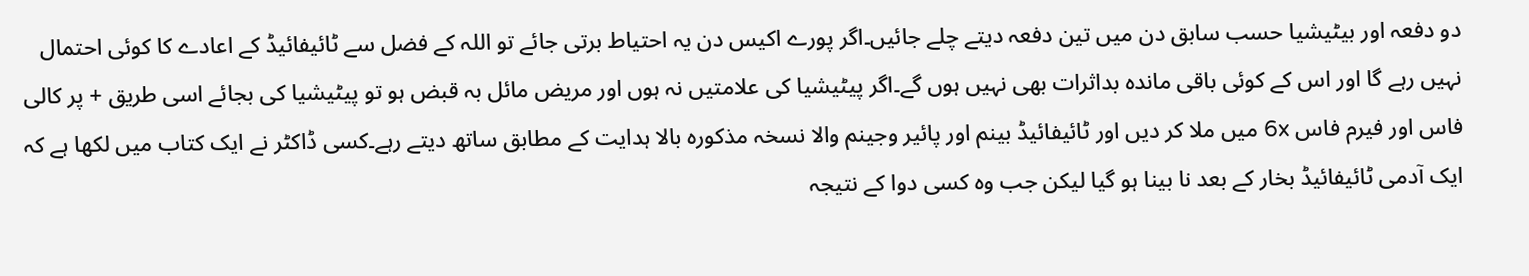دو دفعہ اور بیٹیشیا حسب سابق دن میں تین دفعہ دیتے چلے جائیں۔اگر پورے اکیس دن یہ احتیاط برتی جائے تو اللہ کے فضل سے ٹائیفائیڈ کے اعادے کا کوئی احتمال نہیں رہے گا اور اس کے کوئی باقی ماندہ بداثرات بھی نہیں ہوں گے۔اگر پیٹیشیا کی علامتیں نہ ہوں اور مریض مائل بہ قبض ہو تو پیٹیشیا کی بجائے اسی طریق + پر کالی فاس اور فیرم فاس 6x میں ملا کر دیں اور ٹائیفائیڈ بینم اور پائیر وجینم والا نسخہ مذکورہ بالا ہدایت کے مطابق ساتھ دیتے رہے۔کسی ڈاکٹر نے ایک کتاب میں لکھا ہے کہ ایک آدمی ٹائیفائیڈ بخار کے بعد نا بینا ہو گیا لیکن جب وہ کسی دوا کے نتیجہ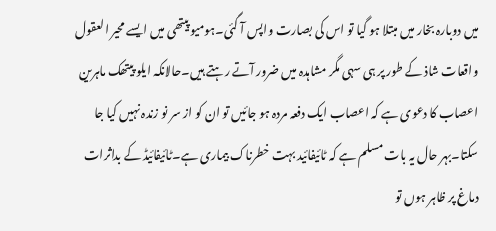میں دوبارہ بخار میں مبتلا ہو گیا تو اس کی بصارت واپس آ گئی۔ہومیو پیتھی میں ایسے محیر العقول واقعات شاذ کے طور پر ہی سہی مگر مشاہدہ میں ضرور آتے رہتے ہیں۔حالانکہ ایلو پیتھک ماہرین اعصاب کا دعوی ہے کہ اعصاب ایک دفعہ مردہ ہو جائیں تو ان کو از سر نو زندہ نہیں کیا جا سکتا۔بہر حال یہ بات مسلم ہے کہ ٹائیفائید بہت خطرناک بیماری ہے۔ٹائیفائیڈ کے بداثرات دماغ پر ظاہر ہوں تو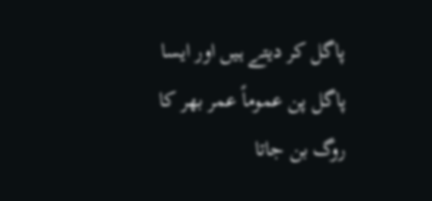پاگل کر دیتے ہیں اور ایسا پاگل پن عموماً عمر بھر کا روگ بن جاتا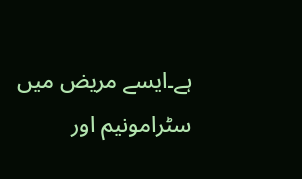ہے۔ایسے مریض میں سٹرامونیم اور